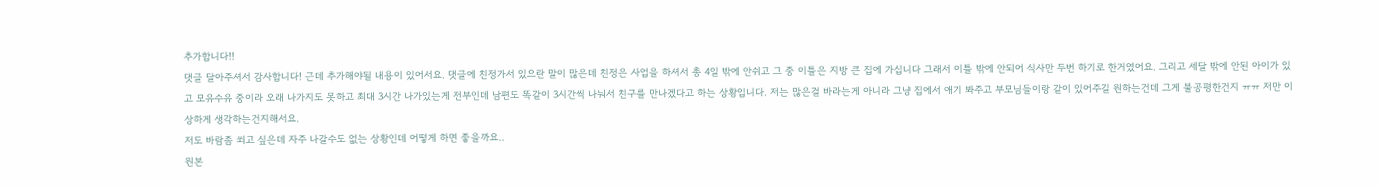추가합니다!!
댓글 달아주셔서 감사합니다! 근데 추가해야될 내용이 있어서요. 댓글에 친정가서 있으란 말이 많은데 친정은 사업을 하셔서 총 4일 밖에 안쉬고 그 중 이틀은 지방 큰 집에 가십니다 그래서 이틀 밖에 안되어 식사만 두번 하기로 한거였어요. 그리고 세달 밖에 안된 아이가 있고 모유수유 중이라 오래 나가지도 못하고 최대 3시간 나가있는게 전부인데 남편도 똑같이 3시간씩 나눠서 친구를 만나겠다고 하는 상황입니다. 저는 많은걸 바라는게 아니라 그냥 집에서 애기 봐주고 부모님들이랑 같이 있어주길 원하는건데 그게 불공평한건지 ㅠㅠ 저만 이상하게 생각하는건지해서요.
저도 바람좀 쐬고 싶은데 자주 나갈수도 없는 상황인데 어떻게 하면 좋을까요..
원본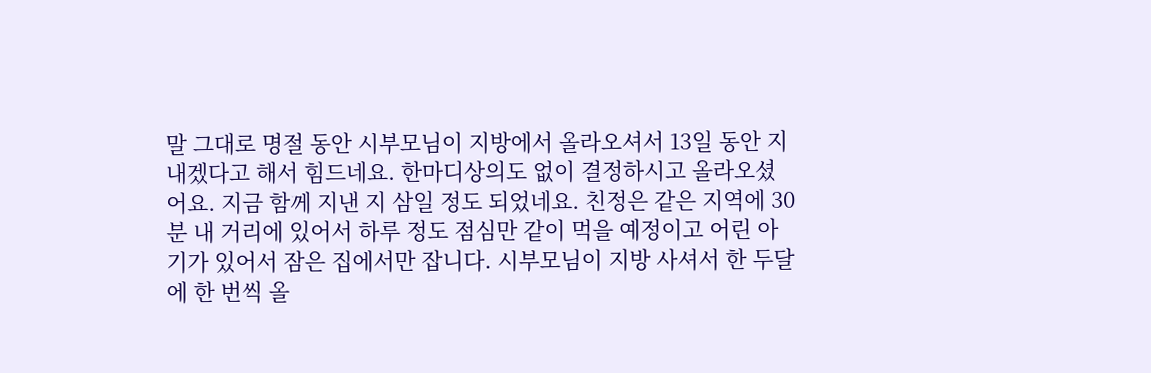말 그대로 명절 동안 시부모님이 지방에서 올라오셔서 13일 동안 지내겠다고 해서 힘드네요. 한마디상의도 없이 결정하시고 올라오셨어요. 지금 함께 지낸 지 삼일 정도 되었네요. 친정은 같은 지역에 30분 내 거리에 있어서 하루 정도 점심만 같이 먹을 예정이고 어린 아기가 있어서 잠은 집에서만 잡니다. 시부모님이 지방 사셔서 한 두달에 한 번씩 올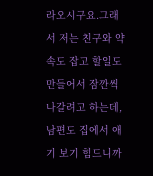라오시구요.그래서 저는 친구와 약속도 잡고 할일도 만들어서 잠깐씩 나갈려고 하는데, 남편도 집에서 애기 보기 힘드니까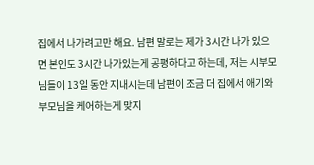집에서 나가려고만 해요. 남편 말로는 제가 3시간 나가 있으면 본인도 3시간 나가있는게 공평하다고 하는데, 저는 시부모님들이 13일 동안 지내시는데 남편이 조금 더 집에서 애기와 부모님을 케어하는게 맞지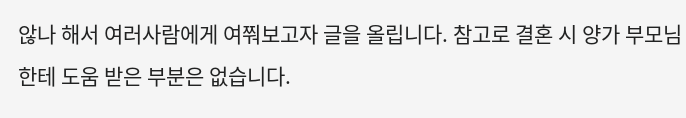않나 해서 여러사람에게 여쭤보고자 글을 올립니다. 참고로 결혼 시 양가 부모님한테 도움 받은 부분은 없습니다.